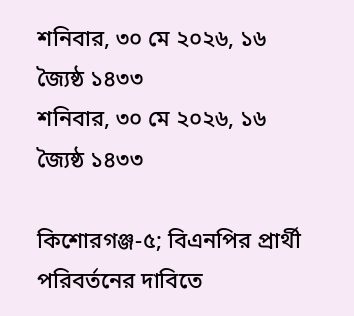শনিবার, ৩০ মে ২০২৬, ১৬ জ্যৈষ্ঠ ১৪৩৩
শনিবার, ৩০ মে ২০২৬, ১৬ জ্যৈষ্ঠ ১৪৩৩

কিশোরগঞ্জ-৫; বিএনপির প্রার্থী পরিবর্তনের দাবিতে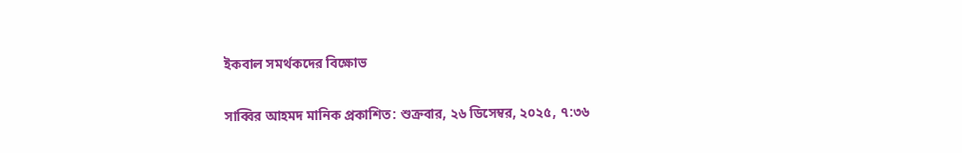ইকবাল সমর্থকদের বিক্ষোভ

সাব্বির আহমদ মানিক প্রকাশিত: শুক্রবার, ২৬ ডিসেম্বর, ২০২৫, ৭:৩৬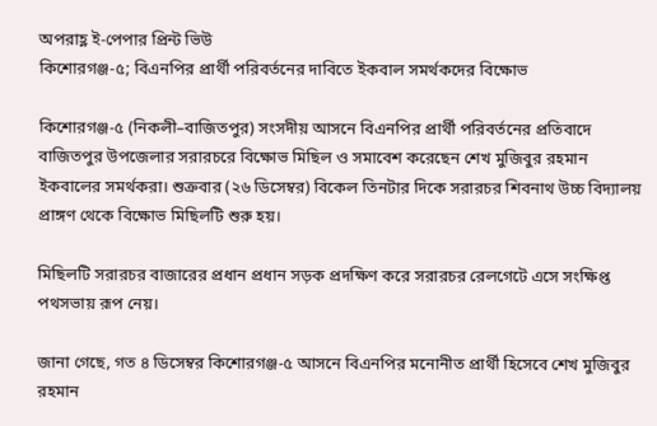অপরাহ্ণ ই-পেপার প্রিন্ট ভিউ
কিশোরগঞ্জ-৫; বিএনপির প্রার্থী পরিবর্তনের দাবিতে ইকবাল সমর্থকদের বিক্ষোভ

কিশোরগঞ্জ-৫ (নিকলী–বাজিতপুর) সংসদীয় আসনে বিএনপির প্রার্থী পরিবর্তনের প্রতিবাদে বাজিতপুর উপজেলার সরারচরে বিক্ষোভ মিছিল ও সমাবেশ করেছেন শেখ মুজিবুর রহমান ইকবালের সমর্থকরা। শুক্রবার (২৬ ডিসেম্বর) বিকেল তিনটার দিকে সরারচর শিবনাথ উচ্চ বিদ্যালয় প্রাঙ্গণ থেকে বিক্ষোভ মিছিলটি শুরু হয়।

মিছিলটি সরারচর বাজারের প্রধান প্রধান সড়ক প্রদক্ষিণ করে সরারচর রেলগেটে এসে সংক্ষিপ্ত পথসভায় রূপ নেয়।

জানা গেছে, গত ৪ ডিসেম্বর কিশোরগঞ্জ-৫ আসনে বিএনপির মনোনীত প্রার্থী হিসেবে শেখ মুজিবুর রহমান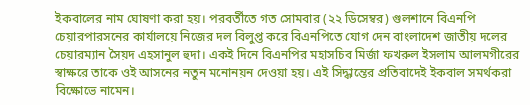ইকবালের নাম ঘোষণা করা হয়। পরবর্তীতে গত সোমবার (২২ ডিসেম্বর) গুলশানে বিএনপি চেয়ারপারসনের কার্যালয়ে নিজের দল বিলুপ্ত করে বিএনপিতে যোগ দেন বাংলাদেশ জাতীয় দলের চেয়ারম্যান সৈয়দ এহসানুল হুদা। একই দিনে বিএনপির মহাসচিব মির্জা ফখরুল ইসলাম আলমগীরের স্বাক্ষরে তাকে ওই আসনের নতুন মনোনয়ন দেওয়া হয়। এই সিদ্ধান্তের প্রতিবাদেই ইকবাল সমর্থকরা বিক্ষোভে নামেন।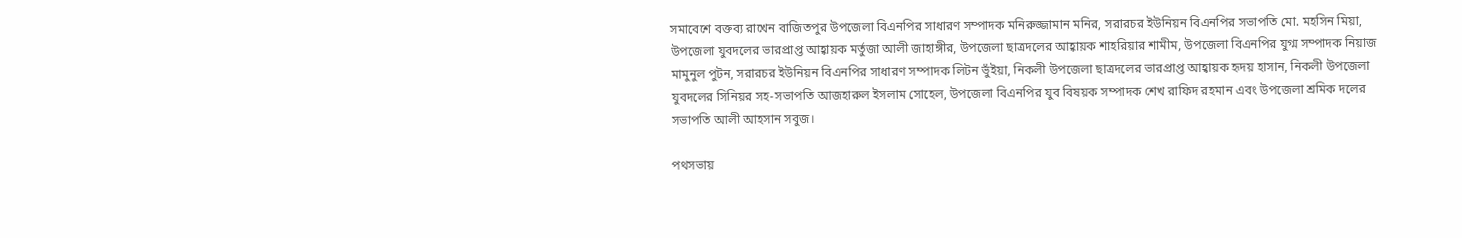সমাবেশে বক্তব্য রাখেন বাজিতপুর উপজেলা বিএনপির সাধারণ সম্পাদক মনিরুজ্জামান মনির, সরারচর ইউনিয়ন বিএনপির সভাপতি মো. মহসিন মিয়া, উপজেলা যুবদলের ভারপ্রাপ্ত আহ্বায়ক মর্তুজা আলী জাহাঙ্গীর, উপজেলা ছাত্রদলের আহ্বায়ক শাহরিয়ার শামীম, উপজেলা বিএনপির যুগ্ম সম্পাদক নিয়াজ মামুনুল পুটন, সরারচর ইউনিয়ন বিএনপির সাধারণ সম্পাদক লিটন ভুঁইয়া, নিকলী উপজেলা ছাত্রদলের ভারপ্রাপ্ত আহ্বায়ক হৃদয় হাসান, নিকলী উপজেলা যুবদলের সিনিয়র সহ-সভাপতি আজহারুল ইসলাম সোহেল, উপজেলা বিএনপির যুব বিষয়ক সম্পাদক শেখ রাফিদ রহমান এবং উপজেলা শ্রমিক দলের সভাপতি আলী আহসান সবুজ।

পথসভায়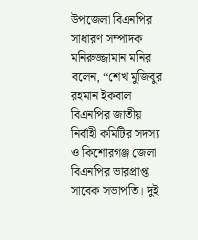উপজেলা বিএনপির সাধারণ সম্পাদক মনিরুজ্জামান মনির বলেন, “শেখ মুজিবুর রহমান ইকবাল বিএনপির জাতীয় নির্বাহী কমিটির সদস্য ও কিশোরগঞ্জ জেলা বিএনপির ভারপ্রাপ্ত সাবেক সভাপতি। দুই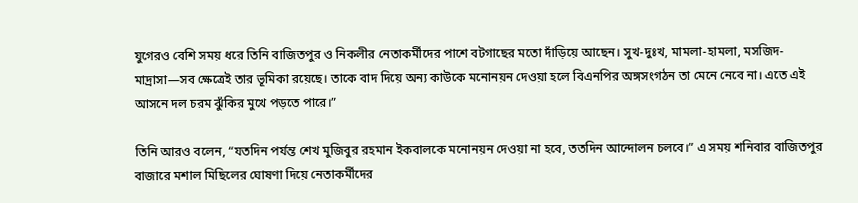যুগেরও বেশি সময় ধরে তিনি বাজিতপুর ও নিকলীর নেতাকর্মীদের পাশে বটগাছের মতো দাঁড়িয়ে আছেন। সুখ-দুঃখ, মামলা-হামলা, মসজিদ-মাদ্রাসা—সব ক্ষেত্রেই তার ভূমিকা রয়েছে। তাকে বাদ দিয়ে অন্য কাউকে মনোনয়ন দেওয়া হলে বিএনপির অঙ্গসংগঠন তা মেনে নেবে না। এতে এই আসনে দল চরম ঝুঁকির মুখে পড়তে পারে।”

তিনি আরও বলেন, “যতদিন পর্যন্ত শেখ মুজিবুর রহমান ইকবালকে মনোনয়ন দেওয়া না হবে, ততদিন আন্দোলন চলবে।” এ সময় শনিবার বাজিতপুর বাজারে মশাল মিছিলের ঘোষণা দিয়ে নেতাকর্মীদের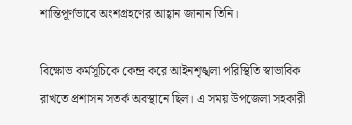শান্তিপূর্ণভাবে অংশগ্রহণের আহ্বান জানান তিনি।

বিক্ষোভ কর্মসূচিকে কেন্দ্র করে আইনশৃঙ্খলা পরিস্থিতি স্বাভাবিক রাখতে প্রশাসন সতর্ক অবস্থানে ছিল। এ সময় উপজেলা সহকারী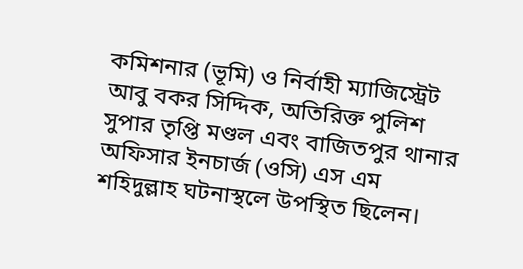কমিশনার (ভূমি) ও নির্বাহী ম্যাজিস্ট্রেট আবু বকর সিদ্দিক, অতিরিক্ত পুলিশ সুপার তৃপ্তি মণ্ডল এবং বাজিতপুর থানার অফিসার ইনচার্জ (ওসি) এস এম শহিদুল্লাহ ঘটনাস্থলে উপস্থিত ছিলেন।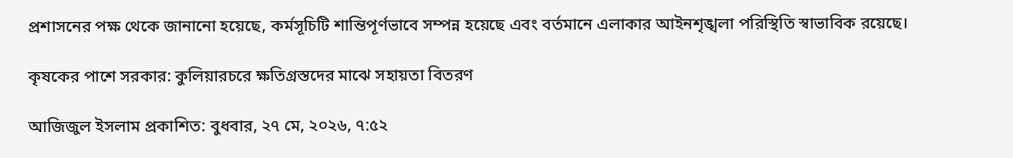প্রশাসনের পক্ষ থেকে জানানো হয়েছে, কর্মসূচিটি শান্তিপূর্ণভাবে সম্পন্ন হয়েছে এবং বর্তমানে এলাকার আইনশৃঙ্খলা পরিস্থিতি স্বাভাবিক রয়েছে।

কৃষকের পাশে সরকার: কুলিয়ারচরে ক্ষতিগ্রস্তদের মাঝে সহায়তা বিতরণ

আজিজুল ইসলাম প্রকাশিত: বুধবার, ২৭ মে, ২০২৬, ৭:৫২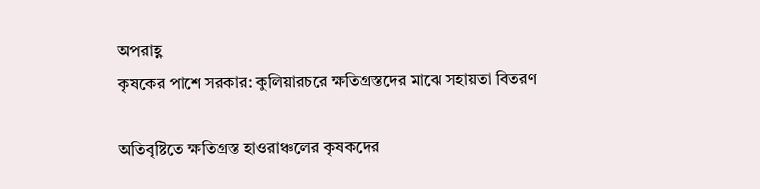অপরাহ্ণ
কৃষকের পাশে সরকার: কুলিয়ারচরে ক্ষতিগ্রস্তদের মাঝে সহায়তা বিতরণ

অতিবৃষ্টিতে ক্ষতিগ্রস্ত হাওরাঞ্চলের কৃষকদের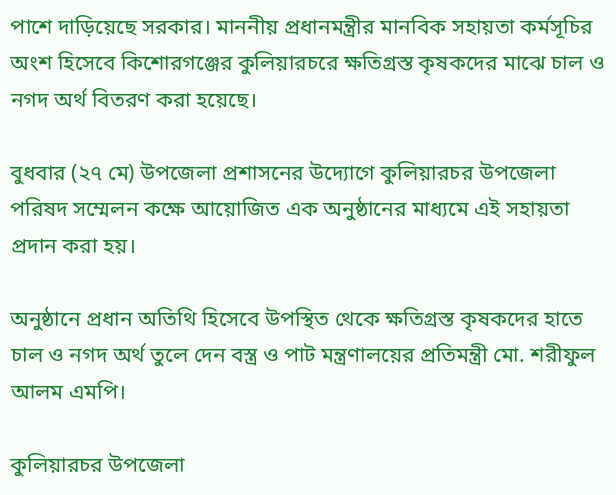পাশে দাড়িয়েছে সরকার। মাননীয় প্রধানমন্ত্রীর মানবিক সহায়তা কর্মসূচির অংশ হিসেবে কিশোরগঞ্জের কুলিয়ারচরে ক্ষতিগ্রস্ত কৃষকদের মাঝে চাল ও নগদ অর্থ বিতরণ করা হয়েছে।

বুধবার (২৭ মে) উপজেলা প্রশাসনের উদ্যোগে কুলিয়ারচর উপজেলা পরিষদ সম্মেলন কক্ষে আয়োজিত এক অনুষ্ঠানের মাধ্যমে এই সহায়তা প্রদান করা হয়।

অনুষ্ঠানে প্রধান অতিথি হিসেবে উপস্থিত থেকে ক্ষতিগ্রস্ত কৃষকদের হাতে চাল ও নগদ অর্থ তুলে দেন বস্ত্র ও পাট মন্ত্রণালয়ের প্রতিমন্ত্রী মো. শরীফুল আলম এমপি।

কুলিয়ারচর উপজেলা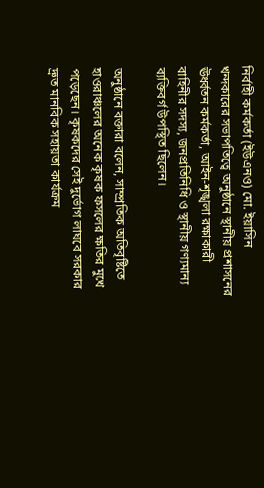নির্বাহী কর্মকর্তা (ইউএনও) মো. ইয়াসিন খন্দকারের সভাপতিত্বে অনুষ্ঠানে স্থানীয় প্রশাসনের ঊর্ধ্বতন কর্মকর্তা, আইন-শৃঙ্খলা রক্ষাকারী বাহিনীর সদস্য, জনপ্রতিনিধি ও স্থানীয় গণ্যমান্য ব্যক্তিবর্গ উপস্থিত ছিলেন।

অনুষ্ঠানে বক্তারা বলেন, সাম্প্রতিক অতিবৃষ্টিতে হাওরাঞ্চলের অনেক কৃষক ফসলের ক্ষতির মুখে পড়েছেন। কৃষকদের সেই দুর্ভোগ লাঘবে সরকার দ্রুত মানবিক সহায়তা কার্যক্রম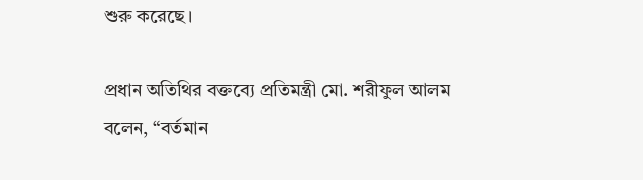শুরু করেছে।

প্রধান অতিথির বক্তব্যে প্রতিমন্ত্রী মো. শরীফুল আলম বলেন, “বর্তমান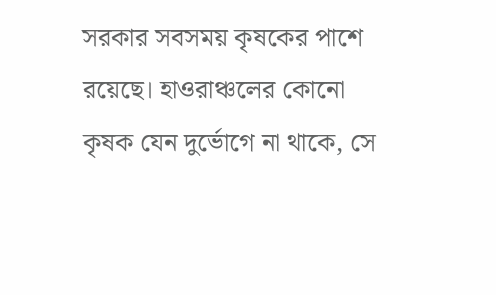সরকার সবসময় কৃষকের পাশে রয়েছে। হাওরাঞ্চলের কোনো কৃষক যেন দুর্ভোগে না থাকে, সে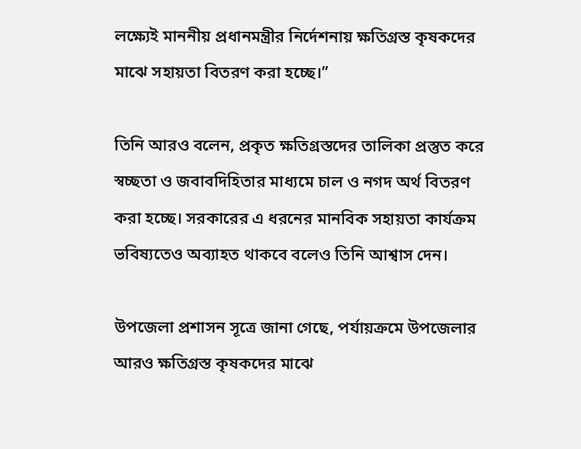লক্ষ্যেই মাননীয় প্রধানমন্ত্রীর নির্দেশনায় ক্ষতিগ্রস্ত কৃষকদের মাঝে সহায়তা বিতরণ করা হচ্ছে।”

তিনি আরও বলেন, প্রকৃত ক্ষতিগ্রস্তদের তালিকা প্রস্তুত করে স্বচ্ছতা ও জবাবদিহিতার মাধ্যমে চাল ও নগদ অর্থ বিতরণ করা হচ্ছে। সরকারের এ ধরনের মানবিক সহায়তা কার্যক্রম ভবিষ্যতেও অব্যাহত থাকবে বলেও তিনি আশ্বাস দেন।

উপজেলা প্রশাসন সূত্রে জানা গেছে, পর্যায়ক্রমে উপজেলার আরও ক্ষতিগ্রস্ত কৃষকদের মাঝে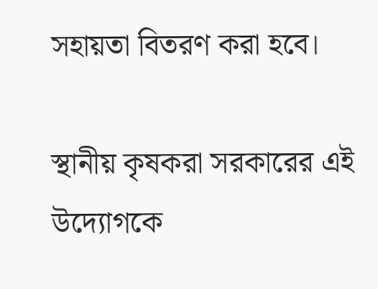সহায়তা বিতরণ করা হবে।

স্থানীয় কৃষকরা সরকারের এই উদ্যোগকে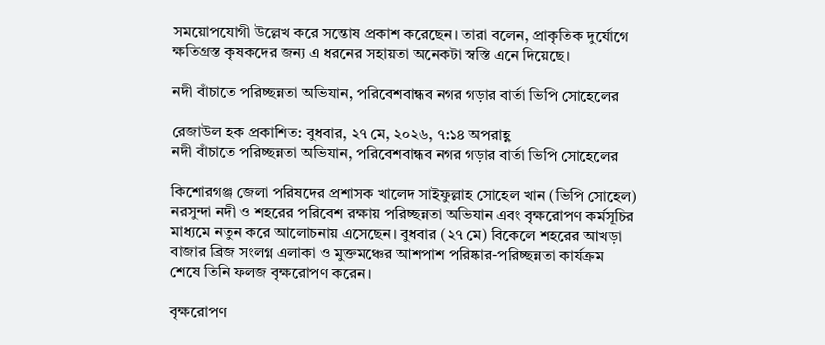সময়োপযোগী উল্লেখ করে সন্তোষ প্রকাশ করেছেন। তারা বলেন, প্রাকৃতিক দুর্যোগে ক্ষতিগ্রস্ত কৃষকদের জন্য এ ধরনের সহায়তা অনেকটা স্বস্তি এনে দিয়েছে।

নদী বাঁচাতে পরিচ্ছন্নতা অভিযান, পরিবেশবান্ধব নগর গড়ার বার্তা ভিপি সোহেলের

রেজাউল হক প্রকাশিত: বুধবার, ২৭ মে, ২০২৬, ৭:১৪ অপরাহ্ণ
নদী বাঁচাতে পরিচ্ছন্নতা অভিযান, পরিবেশবান্ধব নগর গড়ার বার্তা ভিপি সোহেলের

কিশোরগঞ্জ জেলা পরিষদের প্রশাসক খালেদ সাইফুল্লাহ সোহেল খান (ভিপি সোহেল) নরসুন্দা নদী ও শহরের পরিবেশ রক্ষায় পরিচ্ছন্নতা অভিযান এবং বৃক্ষরোপণ কর্মসূচির মাধ্যমে নতুন করে আলোচনায় এসেছেন। বুধবার (২৭ মে) বিকেলে শহরের আখড়া বাজার ব্রিজ সংলগ্ন এলাকা ও মুক্তমঞ্চের আশপাশ পরিষ্কার-পরিচ্ছন্নতা কার্যক্রম শেষে তিনি ফলজ বৃক্ষরোপণ করেন।

বৃক্ষরোপণ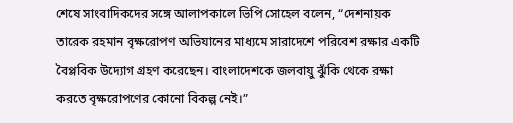শেষে সাংবাদিকদের সঙ্গে আলাপকালে ভিপি সোহেল বলেন, “দেশনায়ক তারেক রহমান বৃক্ষরোপণ অভিযানের মাধ্যমে সারাদেশে পরিবেশ রক্ষার একটি বৈপ্লবিক উদ্যোগ গ্রহণ করেছেন। বাংলাদেশকে জলবায়ু ঝুঁকি থেকে রক্ষা করতে বৃক্ষরোপণের কোনো বিকল্প নেই।”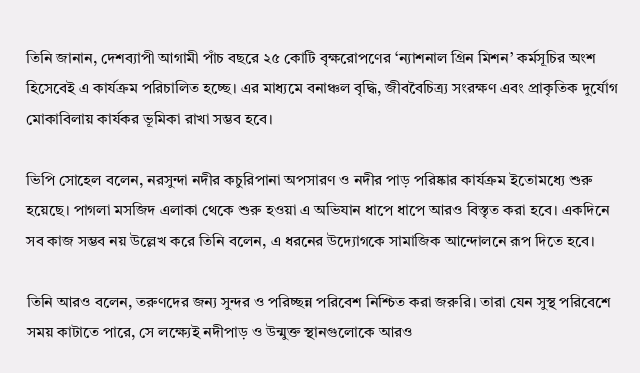তিনি জানান, দেশব্যাপী আগামী পাঁচ বছরে ২৫ কোটি বৃক্ষরোপণের ‘ন্যাশনাল গ্রিন মিশন’ কর্মসূচির অংশ হিসেবেই এ কার্যক্রম পরিচালিত হচ্ছে। এর মাধ্যমে বনাঞ্চল বৃদ্ধি, জীববৈচিত্র্য সংরক্ষণ এবং প্রাকৃতিক দুর্যোগ মোকাবিলায় কার্যকর ভূমিকা রাখা সম্ভব হবে।

ভিপি সোহেল বলেন, নরসুন্দা নদীর কচুরিপানা অপসারণ ও নদীর পাড় পরিষ্কার কার্যক্রম ইতোমধ্যে শুরু হয়েছে। পাগলা মসজিদ এলাকা থেকে শুরু হওয়া এ অভিযান ধাপে ধাপে আরও বিস্তৃত করা হবে। একদিনে সব কাজ সম্ভব নয় উল্লেখ করে তিনি বলেন, এ ধরনের উদ্যোগকে সামাজিক আন্দোলনে রূপ দিতে হবে।

তিনি আরও বলেন, তরুণদের জন্য সুন্দর ও পরিচ্ছন্ন পরিবেশ নিশ্চিত করা জরুরি। তারা যেন সুস্থ পরিবেশে সময় কাটাতে পারে, সে লক্ষ্যেই নদীপাড় ও উন্মুক্ত স্থানগুলোকে আরও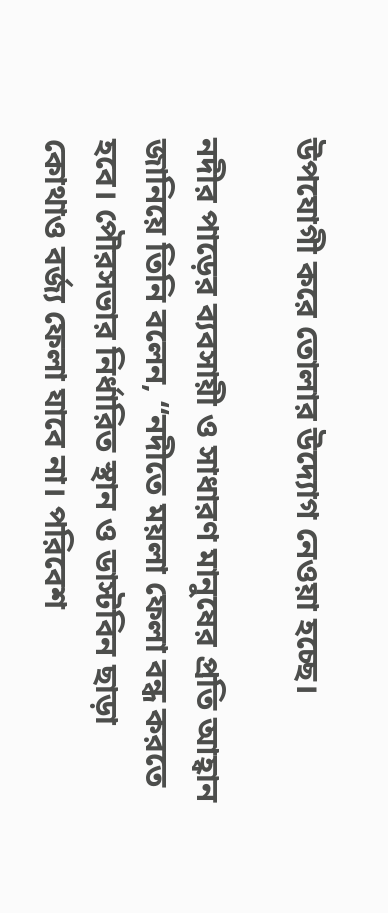উপযোগী করে তোলার উদ্যোগ নেওয়া হচ্ছে।

নদীর পাড়ের ব্যবসায়ী ও সাধারণ মানুষের প্রতি আহ্বান জানিয়ে তিনি বলেন, “নদীতে ময়লা ফেলা বন্ধ করতে হবে। পৌরসভার নির্ধারিত স্থান ও ডাস্টবিন ছাড়া কোথাও বর্জ্য ফেলা যাবে না। পরিবেশ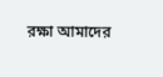রক্ষা আমাদের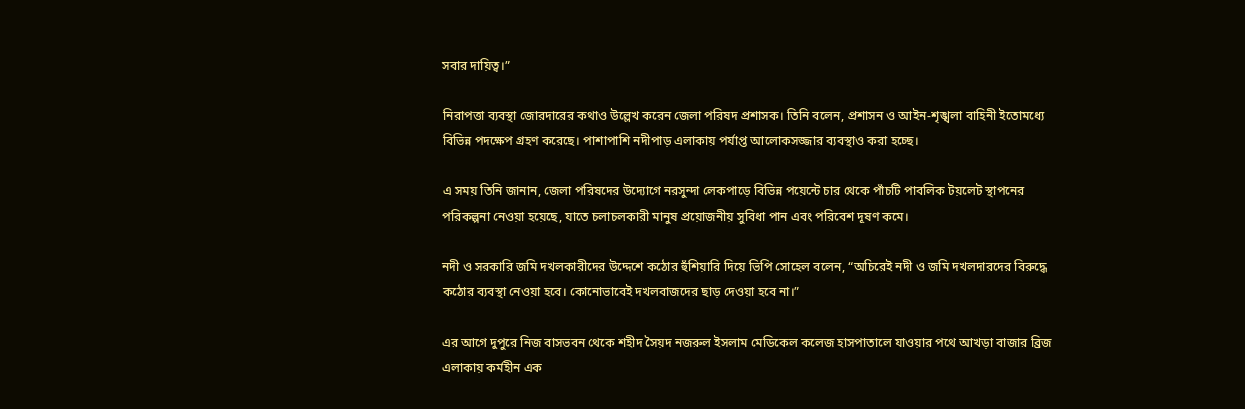সবার দায়িত্ব।”

নিরাপত্তা ব্যবস্থা জোরদারের কথাও উল্লেখ করেন জেলা পরিষদ প্রশাসক। তিনি বলেন, প্রশাসন ও আইন-শৃঙ্খলা বাহিনী ইতোমধ্যে বিভিন্ন পদক্ষেপ গ্রহণ করেছে। পাশাপাশি নদীপাড় এলাকায় পর্যাপ্ত আলোকসজ্জার ব্যবস্থাও করা হচ্ছে।

এ সময় তিনি জানান, জেলা পরিষদের উদ্যোগে নরসুন্দা লেকপাড়ে বিভিন্ন পয়েন্টে চার থেকে পাঁচটি পাবলিক টয়লেট স্থাপনের পরিকল্পনা নেওয়া হয়েছে, যাতে চলাচলকারী মানুষ প্রয়োজনীয় সুবিধা পান এবং পরিবেশ দূষণ কমে।

নদী ও সরকারি জমি দখলকারীদের উদ্দেশে কঠোর হুঁশিয়ারি দিয়ে ভিপি সোহেল বলেন, “অচিরেই নদী ও জমি দখলদারদের বিরুদ্ধে কঠোর ব্যবস্থা নেওয়া হবে। কোনোভাবেই দখলবাজদের ছাড় দেওয়া হবে না।”

এর আগে দুপুরে নিজ বাসভবন থেকে শহীদ সৈয়দ নজরুল ইসলাম মেডিকেল কলেজ হাসপাতালে যাওয়ার পথে আখড়া বাজার ব্রিজ এলাকায় কর্মহীন এক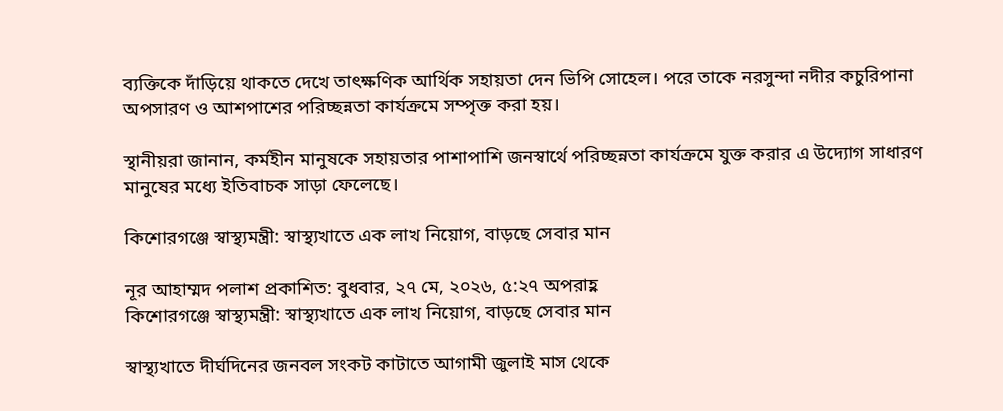ব্যক্তিকে দাঁড়িয়ে থাকতে দেখে তাৎক্ষণিক আর্থিক সহায়তা দেন ভিপি সোহেল। পরে তাকে নরসুন্দা নদীর কচুরিপানা অপসারণ ও আশপাশের পরিচ্ছন্নতা কার্যক্রমে সম্পৃক্ত করা হয়।

স্থানীয়রা জানান, কর্মহীন মানুষকে সহায়তার পাশাপাশি জনস্বার্থে পরিচ্ছন্নতা কার্যক্রমে যুক্ত করার এ উদ্যোগ সাধারণ মানুষের মধ্যে ইতিবাচক সাড়া ফেলেছে।

কিশোরগঞ্জে স্বাস্থ্যমন্ত্রী: স্বাস্থ্যখাতে এক লাখ নিয়োগ, বাড়ছে সেবার মান

নূর আহাম্মদ পলাশ প্রকাশিত: বুধবার, ২৭ মে, ২০২৬, ৫:২৭ অপরাহ্ণ
কিশোরগঞ্জে স্বাস্থ্যমন্ত্রী: স্বাস্থ্যখাতে এক লাখ নিয়োগ, বাড়ছে সেবার মান

স্বাস্থ্যখাতে দীর্ঘদিনের জনবল সংকট কাটাতে আগামী জুলাই মাস থেকে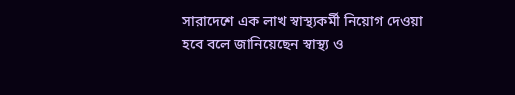সারাদেশে এক লাখ স্বাস্থ্যকর্মী নিয়োগ দেওয়া হবে বলে জানিয়েছেন স্বাস্থ্য ও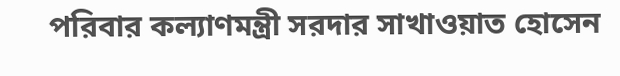পরিবার কল্যাণমন্ত্রী সরদার সাখাওয়াত হোসেন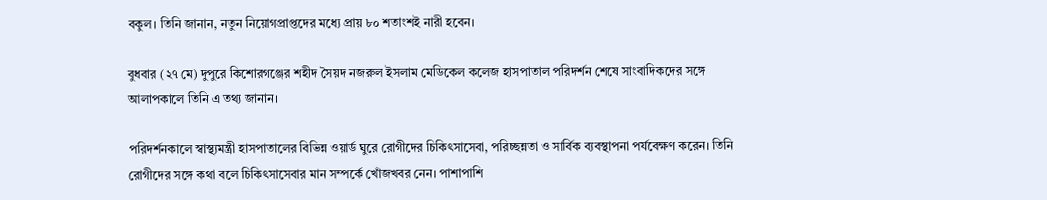বকুল। তিনি জানান, নতুন নিয়োগপ্রাপ্তদের মধ্যে প্রায় ৮০ শতাংশই নারী হবেন।

বুধবার (২৭ মে) দুপুরে কিশোরগঞ্জের শহীদ সৈয়দ নজরুল ইসলাম মেডিকেল কলেজ হাসপাতাল পরিদর্শন শেষে সাংবাদিকদের সঙ্গে আলাপকালে তিনি এ তথ্য জানান।

পরিদর্শনকালে স্বাস্থ্যমন্ত্রী হাসপাতালের বিভিন্ন ওয়ার্ড ঘুরে রোগীদের চিকিৎসাসেবা, পরিচ্ছন্নতা ও সার্বিক ব্যবস্থাপনা পর্যবেক্ষণ করেন। তিনি রোগীদের সঙ্গে কথা বলে চিকিৎসাসেবার মান সম্পর্কে খোঁজখবর নেন। পাশাপাশি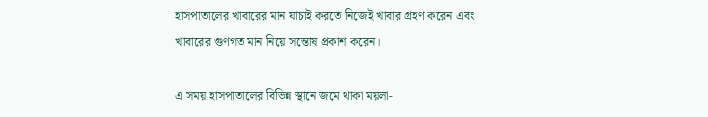হাসপাতালের খাবারের মান যাচাই করতে নিজেই খাবার গ্রহণ করেন এবং খাবারের গুণগত মান নিয়ে সন্তোষ প্রকাশ করেন।

এ সময় হাসপাতালের বিভিন্ন স্থানে জমে থাকা ময়লা-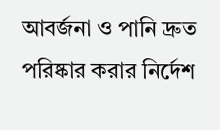আবর্জনা ও পানি দ্রুত পরিষ্কার করার নির্দেশ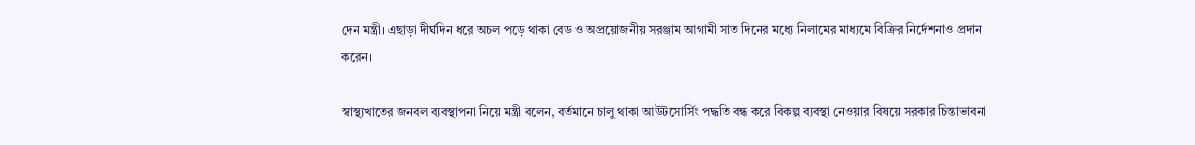দেন মন্ত্রী। এছাড়া দীর্ঘদিন ধরে অচল পড়ে থাকা বেড ও অপ্রয়োজনীয় সরঞ্জাম আগামী সাত দিনের মধ্যে নিলামের মাধ্যমে বিক্রির নির্দেশনাও প্রদান করেন।

স্বাস্থ্যখাতের জনবল ব্যবস্থাপনা নিয়ে মন্ত্রী বলেন, বর্তমানে চালু থাকা আউটসোর্সিং পদ্ধতি বন্ধ করে বিকল্প ব্যবস্থা নেওয়ার বিষয়ে সরকার চিন্তাভাবনা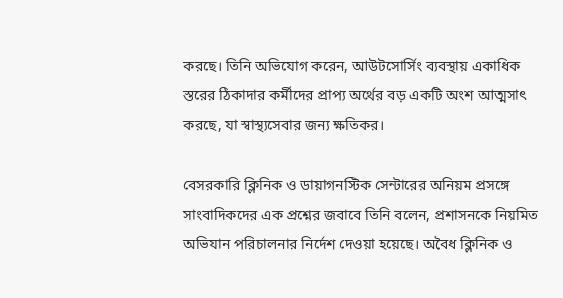করছে। তিনি অভিযোগ করেন, আউটসোর্সিং ব্যবস্থায় একাধিক স্তরের ঠিকাদার কর্মীদের প্রাপ্য অর্থের বড় একটি অংশ আত্মসাৎ করছে, যা স্বাস্থ্যসেবার জন্য ক্ষতিকর।

বেসরকারি ক্লিনিক ও ডায়াগনস্টিক সেন্টারের অনিয়ম প্রসঙ্গে সাংবাদিকদের এক প্রশ্নের জবাবে তিনি বলেন, প্রশাসনকে নিয়মিত অভিযান পরিচালনার নির্দেশ দেওয়া হয়েছে। অবৈধ ক্লিনিক ও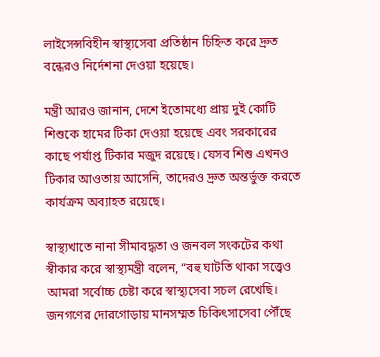লাইসেন্সবিহীন স্বাস্থ্যসেবা প্রতিষ্ঠান চিহ্নিত করে দ্রুত বন্ধেরও নির্দেশনা দেওয়া হয়েছে।

মন্ত্রী আরও জানান, দেশে ইতোমধ্যে প্রায় দুই কোটি শিশুকে হামের টিকা দেওয়া হয়েছে এবং সরকারের কাছে পর্যাপ্ত টিকার মজুদ রয়েছে। যেসব শিশু এখনও টিকার আওতায় আসেনি, তাদেরও দ্রুত অন্তর্ভুক্ত করতে কার্যক্রম অব্যাহত রয়েছে।

স্বাস্থ্যখাতে নানা সীমাবদ্ধতা ও জনবল সংকটের কথা স্বীকার করে স্বাস্থ্যমন্ত্রী বলেন, “বহু ঘাটতি থাকা সত্ত্বেও আমরা সর্বোচ্চ চেষ্টা করে স্বাস্থ্যসেবা সচল রেখেছি। জনগণের দোরগোড়ায় মানসম্মত চিকিৎসাসেবা পৌঁছে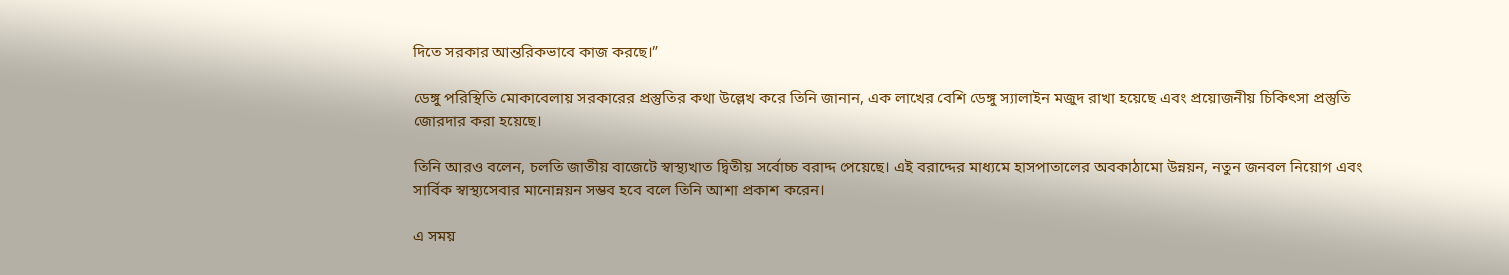দিতে সরকার আন্তরিকভাবে কাজ করছে।”

ডেঙ্গু পরিস্থিতি মোকাবেলায় সরকারের প্রস্তুতির কথা উল্লেখ করে তিনি জানান, এক লাখের বেশি ডেঙ্গু স্যালাইন মজুদ রাখা হয়েছে এবং প্রয়োজনীয় চিকিৎসা প্রস্তুতি জোরদার করা হয়েছে।

তিনি আরও বলেন, চলতি জাতীয় বাজেটে স্বাস্থ্যখাত দ্বিতীয় সর্বোচ্চ বরাদ্দ পেয়েছে। এই বরাদ্দের মাধ্যমে হাসপাতালের অবকাঠামো উন্নয়ন, নতুন জনবল নিয়োগ এবং সার্বিক স্বাস্থ্যসেবার মানোন্নয়ন সম্ভব হবে বলে তিনি আশা প্রকাশ করেন।

এ সময়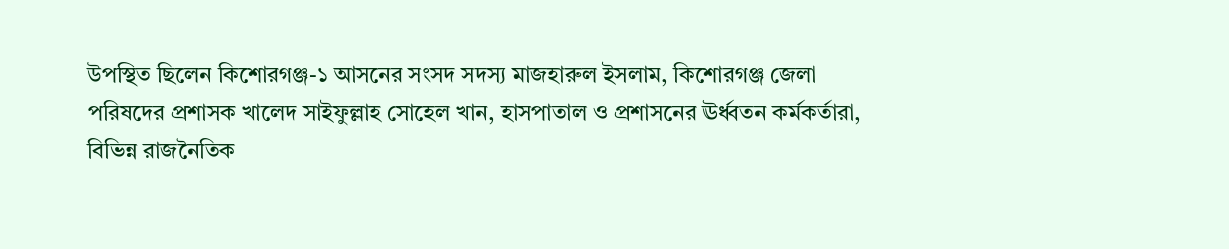উপস্থিত ছিলেন কিশোরগঞ্জ-১ আসনের সংসদ সদস্য মাজহারুল ইসলাম, কিশোরগঞ্জ জেলা পরিষদের প্রশাসক খালেদ সাইফুল্লাহ সোহেল খান, হাসপাতাল ও প্রশাসনের ঊর্ধ্বতন কর্মকর্তারা, বিভিন্ন রাজনৈতিক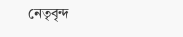নেতৃবৃন্দ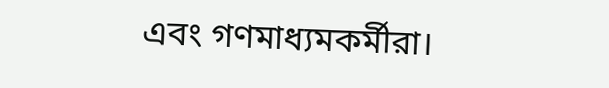এবং গণমাধ্যমকর্মীরা।